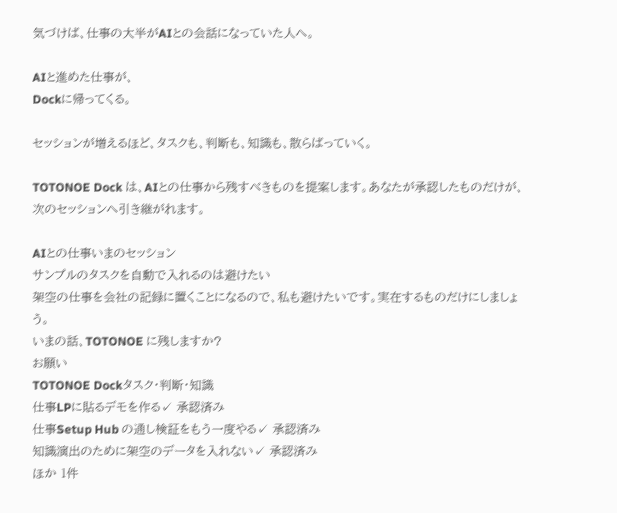気づけば、仕事の大半がAIとの会話になっていた人へ。

AIと進めた仕事が、
Dockに帰ってくる。

セッションが増えるほど、タスクも、判断も、知識も、散らばっていく。

TOTONOE Dock は、AIとの仕事から残すべきものを提案します。あなたが承認したものだけが、次のセッションへ引き継がれます。

AIとの仕事いまのセッション
サンプルのタスクを自動で入れるのは避けたい
架空の仕事を会社の記録に置くことになるので、私も避けたいです。実在するものだけにしましょう。
いまの話、TOTONOE に残しますか?
お願い
TOTONOE Dockタスク・判断・知識
仕事LPに貼るデモを作る✓ 承認済み
仕事Setup Hub の通し検証をもう一度やる✓ 承認済み
知識演出のために架空のデータを入れない✓ 承認済み
ほか 1件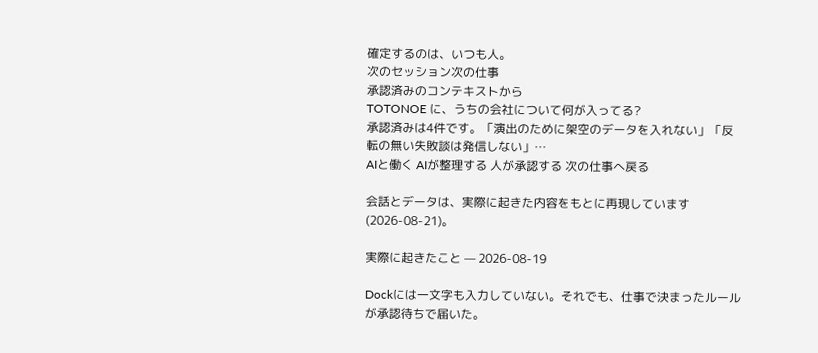確定するのは、いつも人。
次のセッション次の仕事
承認済みのコンテキストから
TOTONOE に、うちの会社について何が入ってる?
承認済みは4件です。「演出のために架空のデータを入れない」「反転の無い失敗談は発信しない」…
AIと働く AIが整理する 人が承認する 次の仕事へ戻る

会話とデータは、実際に起きた内容をもとに再現しています(2026-08-21)。

実際に起きたこと — 2026-08-19

Dockには一文字も入力していない。それでも、仕事で決まったルールが承認待ちで届いた。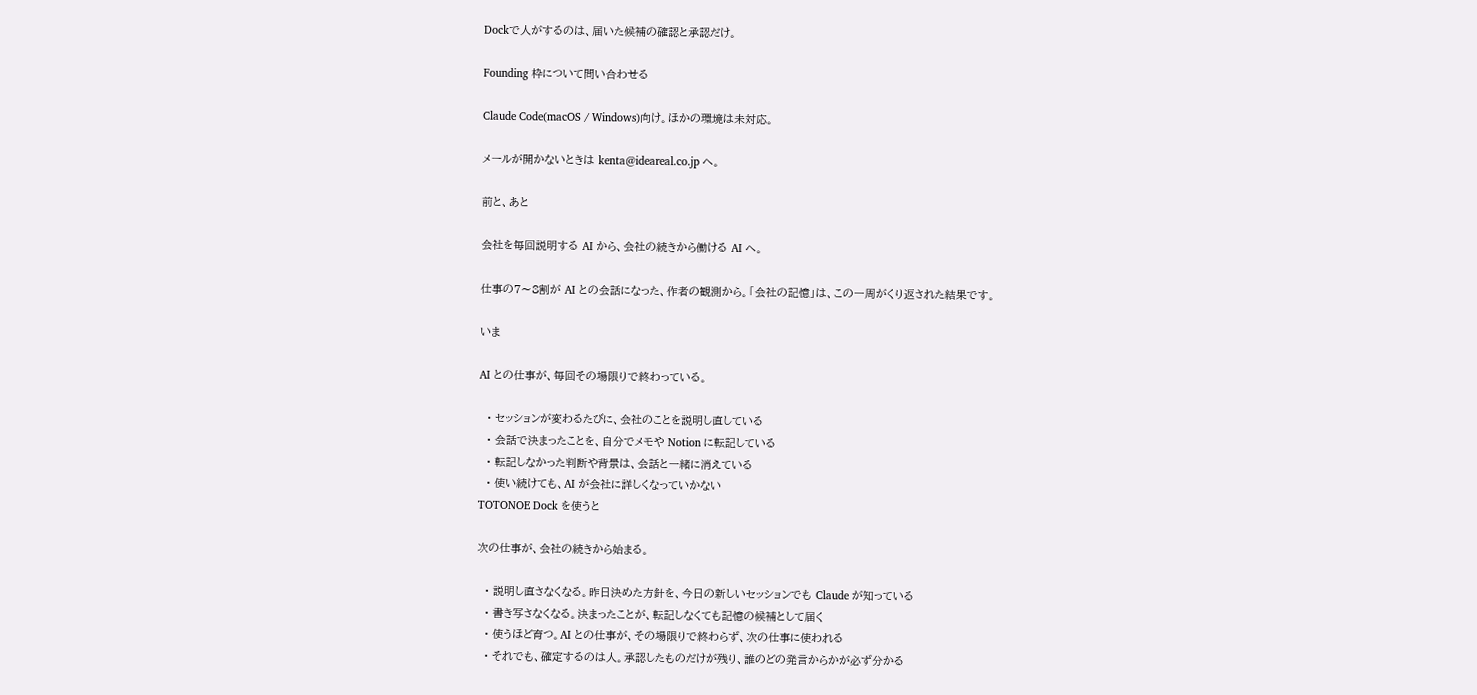Dockで人がするのは、届いた候補の確認と承認だけ。

Founding 枠について問い合わせる

Claude Code(macOS / Windows)向け。ほかの環境は未対応。

メールが開かないときは kenta@ideareal.co.jp へ。

前と、あと

会社を毎回説明する AI から、会社の続きから働ける AI へ。

仕事の7〜8割が AI との会話になった、作者の観測から。「会社の記憶」は、この一周がくり返された結果です。

いま

AI との仕事が、毎回その場限りで終わっている。

  • セッションが変わるたびに、会社のことを説明し直している
  • 会話で決まったことを、自分でメモや Notion に転記している
  • 転記しなかった判断や背景は、会話と一緒に消えている
  • 使い続けても、AI が会社に詳しくなっていかない
TOTONOE Dock を使うと

次の仕事が、会社の続きから始まる。

  • 説明し直さなくなる。昨日決めた方針を、今日の新しいセッションでも Claude が知っている
  • 書き写さなくなる。決まったことが、転記しなくても記憶の候補として届く
  • 使うほど育つ。AI との仕事が、その場限りで終わらず、次の仕事に使われる
  • それでも、確定するのは人。承認したものだけが残り、誰のどの発言からかが必ず分かる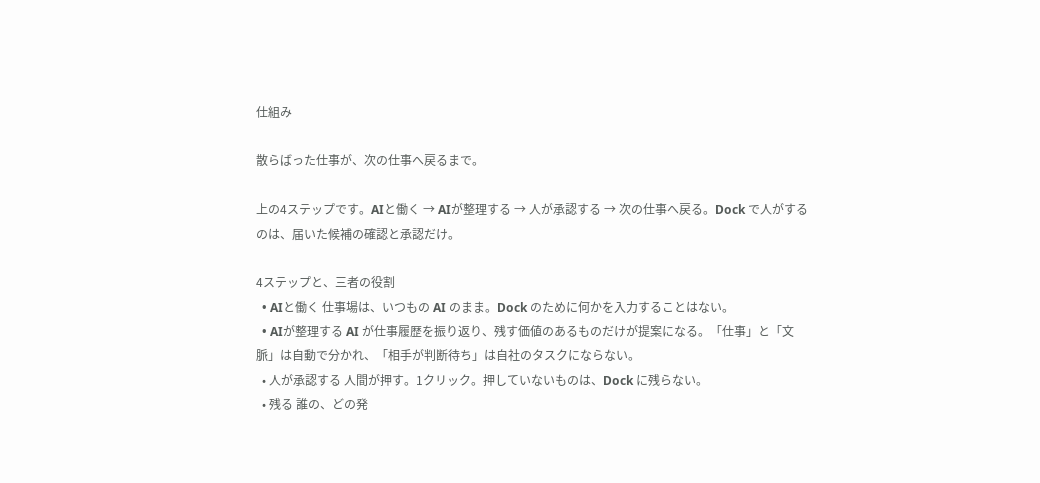仕組み

散らばった仕事が、次の仕事へ戻るまで。

上の4ステップです。AIと働く → AIが整理する → 人が承認する → 次の仕事へ戻る。Dock で人がするのは、届いた候補の確認と承認だけ。

4ステップと、三者の役割
  • AIと働く 仕事場は、いつもの AI のまま。Dock のために何かを入力することはない。
  • AIが整理する AI が仕事履歴を振り返り、残す価値のあるものだけが提案になる。「仕事」と「文脈」は自動で分かれ、「相手が判断待ち」は自社のタスクにならない。
  • 人が承認する 人間が押す。1クリック。押していないものは、Dock に残らない。
  • 残る 誰の、どの発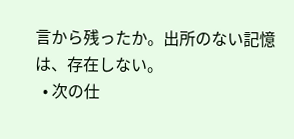言から残ったか。出所のない記憶は、存在しない。
  • 次の仕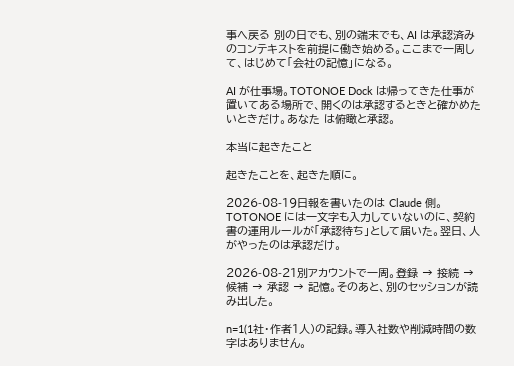事へ戻る 別の日でも、別の端末でも、AI は承認済みのコンテキストを前提に働き始める。ここまで一周して、はじめて「会社の記憶」になる。

AI が仕事場。TOTONOE Dock は帰ってきた仕事が置いてある場所で、開くのは承認するときと確かめたいときだけ。あなた は俯瞰と承認。

本当に起きたこと

起きたことを、起きた順に。

2026-08-19日報を書いたのは Claude 側。TOTONOE には一文字も入力していないのに、契約書の運用ルールが「承認待ち」として届いた。翌日、人がやったのは承認だけ。

2026-08-21別アカウントで一周。登録 → 接続 → 候補 → 承認 → 記憶。そのあと、別のセッションが読み出した。

n=1(1社・作者1人)の記録。導入社数や削減時間の数字はありません。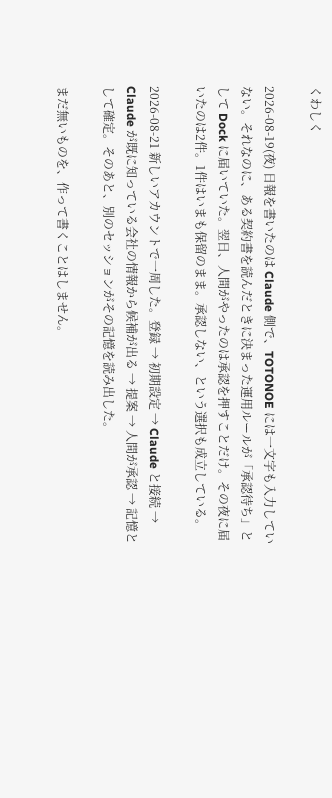くわしく

2026-08-19(夜) 日報を書いたのは Claude 側で、TOTONOE には一文字も入力していない。それなのに、ある契約書を読んだときに決まった運用ルールが「承認待ち」として Dock に届いていた。翌日、人間がやったのは承認を押すことだけ。その夜に届いたのは2件。1件はいまも保留のまま。承認しない、という選択も成立している。

2026-08-21 新しいアカウントで一周した。登録 → 初期設定 → Claude と接続 → Claude が既に知っている会社の情報から候補が出る → 提案 → 人間が承認 → 記憶として確定。そのあと、別のセッションがその記憶を読み出した。

まだ無いものを、作って書くことはしません。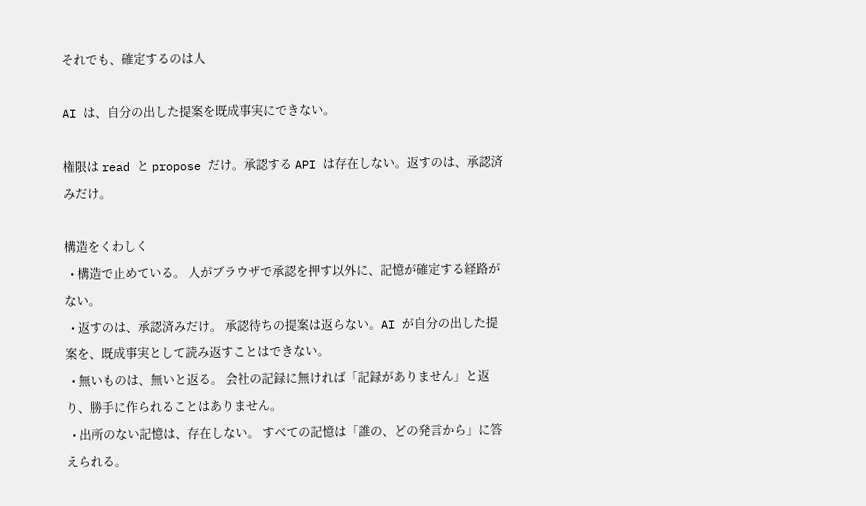それでも、確定するのは人

AI は、自分の出した提案を既成事実にできない。

権限は read と propose だけ。承認する API は存在しない。返すのは、承認済みだけ。

構造をくわしく
  • 構造で止めている。 人がブラウザで承認を押す以外に、記憶が確定する経路がない。
  • 返すのは、承認済みだけ。 承認待ちの提案は返らない。AI が自分の出した提案を、既成事実として読み返すことはできない。
  • 無いものは、無いと返る。 会社の記録に無ければ「記録がありません」と返り、勝手に作られることはありません。
  • 出所のない記憶は、存在しない。 すべての記憶は「誰の、どの発言から」に答えられる。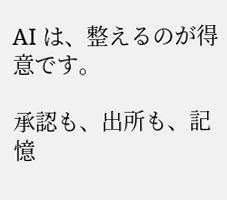AI は、整えるのが得意です。

承認も、出所も、記憶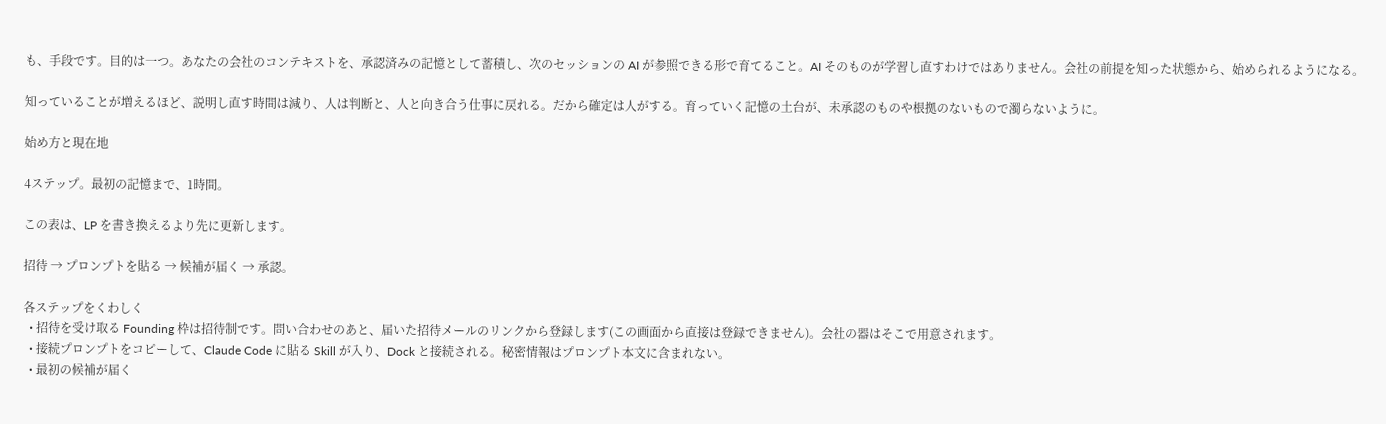も、手段です。目的は一つ。あなたの会社のコンテキストを、承認済みの記憶として蓄積し、次のセッションの AI が参照できる形で育てること。AI そのものが学習し直すわけではありません。会社の前提を知った状態から、始められるようになる。

知っていることが増えるほど、説明し直す時間は減り、人は判断と、人と向き合う仕事に戻れる。だから確定は人がする。育っていく記憶の土台が、未承認のものや根拠のないもので濁らないように。

始め方と現在地

4ステップ。最初の記憶まで、1時間。

この表は、LP を書き換えるより先に更新します。

招待 → プロンプトを貼る → 候補が届く → 承認。

各ステップをくわしく
  • 招待を受け取る Founding 枠は招待制です。問い合わせのあと、届いた招待メールのリンクから登録します(この画面から直接は登録できません)。会社の器はそこで用意されます。
  • 接続プロンプトをコピーして、Claude Code に貼る Skill が入り、Dock と接続される。秘密情報はプロンプト本文に含まれない。
  • 最初の候補が届く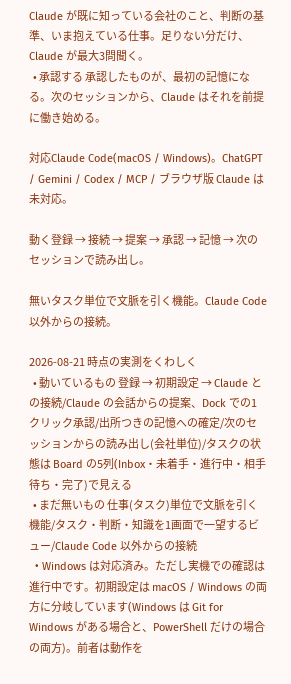Claude が既に知っている会社のこと、判断の基準、いま抱えている仕事。足りない分だけ、Claude が最大3問聞く。
  • 承認する 承認したものが、最初の記憶になる。次のセッションから、Claude はそれを前提に働き始める。

対応Claude Code(macOS / Windows)。ChatGPT / Gemini / Codex / MCP / ブラウザ版 Claude は未対応。

動く登録 → 接続 → 提案 → 承認 → 記憶 → 次のセッションで読み出し。

無いタスク単位で文脈を引く機能。Claude Code 以外からの接続。

2026-08-21 時点の実測をくわしく
  • 動いているもの 登録 → 初期設定 → Claude との接続/Claude の会話からの提案、Dock での1クリック承認/出所つきの記憶への確定/次のセッションからの読み出し(会社単位)/タスクの状態は Board の5列(Inbox・未着手・進行中・相手待ち・完了)で見える
  • まだ無いもの 仕事(タスク)単位で文脈を引く機能/タスク・判断・知識を1画面で一望するビュー/Claude Code 以外からの接続
  • Windows は対応済み。ただし実機での確認は進行中です。初期設定は macOS / Windows の両方に分岐しています(Windows は Git for Windows がある場合と、PowerShell だけの場合の両方)。前者は動作を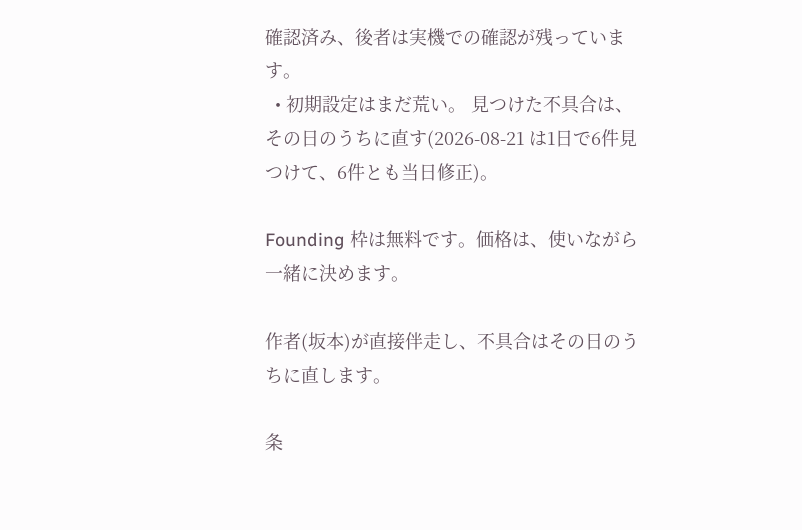確認済み、後者は実機での確認が残っています。
  • 初期設定はまだ荒い。 見つけた不具合は、その日のうちに直す(2026-08-21 は1日で6件見つけて、6件とも当日修正)。

Founding 枠は無料です。価格は、使いながら一緒に決めます。

作者(坂本)が直接伴走し、不具合はその日のうちに直します。

条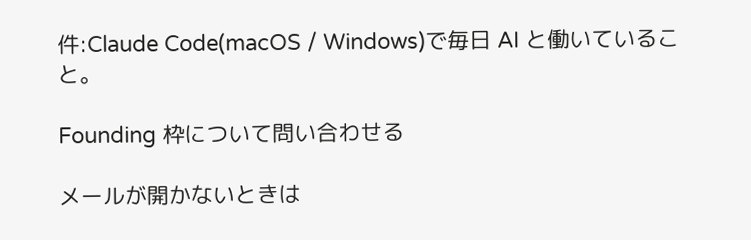件:Claude Code(macOS / Windows)で毎日 AI と働いていること。

Founding 枠について問い合わせる

メールが開かないときは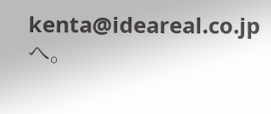kenta@ideareal.co.jp へ。